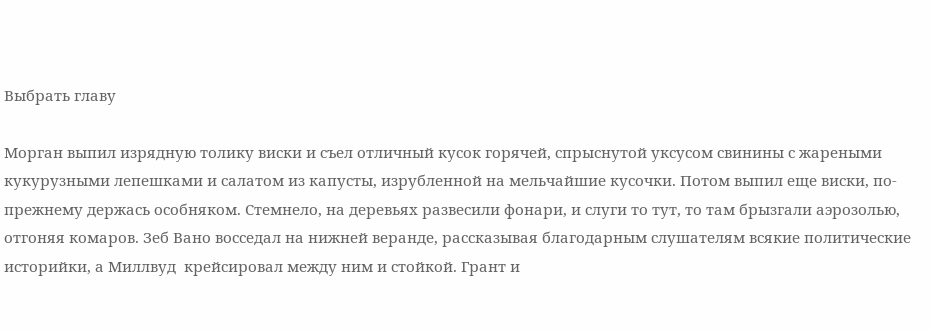Выбрать главу

Морган выпил изрядную толику виски и съел отличный кусок горячей, спрыснутой уксусом свинины с жареными кукурузными лепешками и салатом из капусты, изрубленной на мельчайшие кусочки. Потом выпил еще виски, по-прежнему держась особняком. Стемнело, на деревьях развесили фонари, и слуги то тут, то там брызгали аэрозолью, отгоняя комаров. Зеб Вано восседал на нижней веранде, рассказывая благодарным слушателям всякие политические историйки, а Миллвуд  крейсировал между ним и стойкой. Грант и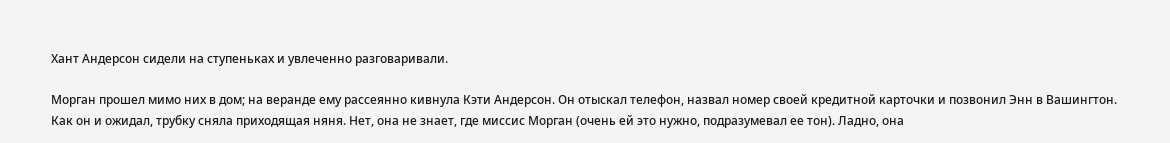Хант Андерсон сидели на ступеньках и увлеченно разговаривали.

Морган прошел мимо них в дом; на веранде ему рассеянно кивнула Кэти Андерсон. Он отыскал телефон, назвал номер своей кредитной карточки и позвонил Энн в Вашингтон. Как он и ожидал, трубку сняла приходящая няня. Нет, она не знает, где миссис Морган (очень ей это нужно, подразумевал ее тон). Ладно, она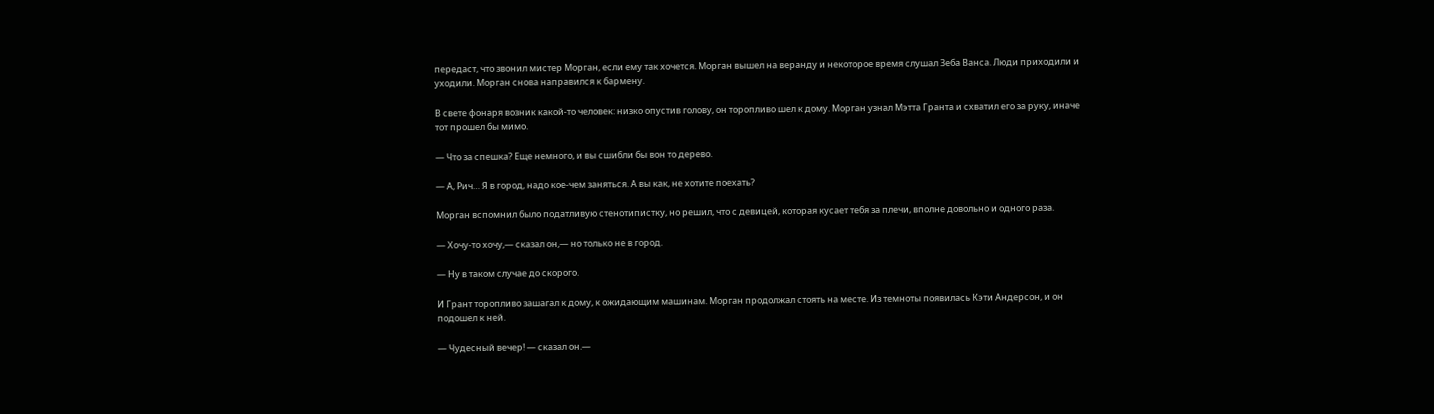передаст, что звонил мистер Морган, если ему так хочется. Морган вышел на веранду и некоторое время слушал Зеба Ванса. Люди приходили и уходили. Морган снова направился к бармену.

В свете фонаря возник какой-то человек: низко опустив голову, он торопливо шел к дому. Морган узнал Мэтта Гранта и схватил его за руку, иначе тот прошел бы мимо.

— Что за спешка? Еще немного, и вы сшибли бы вон то дерево.

— А, Рич… Я в город, надо кое-чем заняться. А вы как, не хотите поехать?

Морган вспомнил было податливую стенотипистку, но решил, что с девицей, которая кусает тебя за плечи, вполне довольно и одного раза.

— Хочу-то хочу,— сказал он,— но только не в город.

— Ну в таком случае до скорого.

И Грант торопливо зашагал к дому, к ожидающим машинам. Морган продолжал стоять на месте. Из темноты появилась Кэти Андерсон, и он подошел к ней.

— Чудесный вечер! — сказал он.—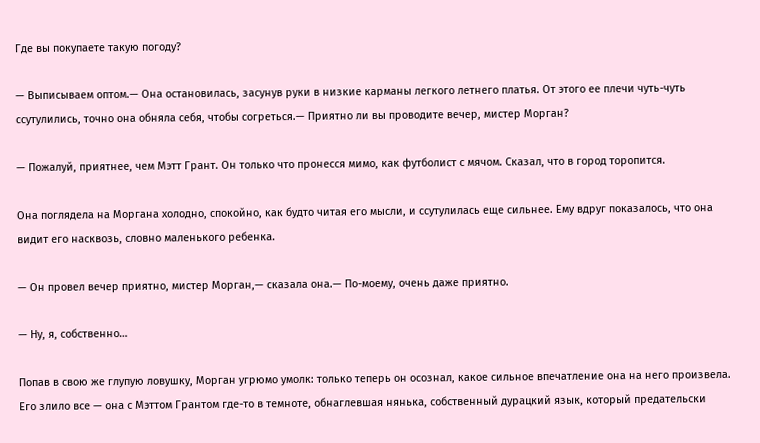Где вы покупаете такую погоду?

— Выписываем оптом.— Она остановилась, засунув руки в низкие карманы легкого летнего платья. От этого ее плечи чуть-чуть ссутулились, точно она обняла себя, чтобы согреться.— Приятно ли вы проводите вечер, мистер Морган?

— Пожалуй, приятнее, чем Мэтт Грант. Он только что пронесся мимо, как футболист с мячом. Сказал, что в город торопится.

Она поглядела на Моргана холодно, спокойно, как будто читая его мысли, и ссутулилась еще сильнее. Ему вдруг показалось, что она видит его насквозь, словно маленького ребенка.

— Он провел вечер приятно, мистер Морган,— сказала она.— По-моему, очень даже приятно.

— Ну, я, собственно…

Попав в свою же глупую ловушку, Морган угрюмо умолк: только теперь он осознал, какое сильное впечатление она на него произвела. Его злило все — она с Мэттом Грантом где-то в темноте, обнаглевшая нянька, собственный дурацкий язык, который предательски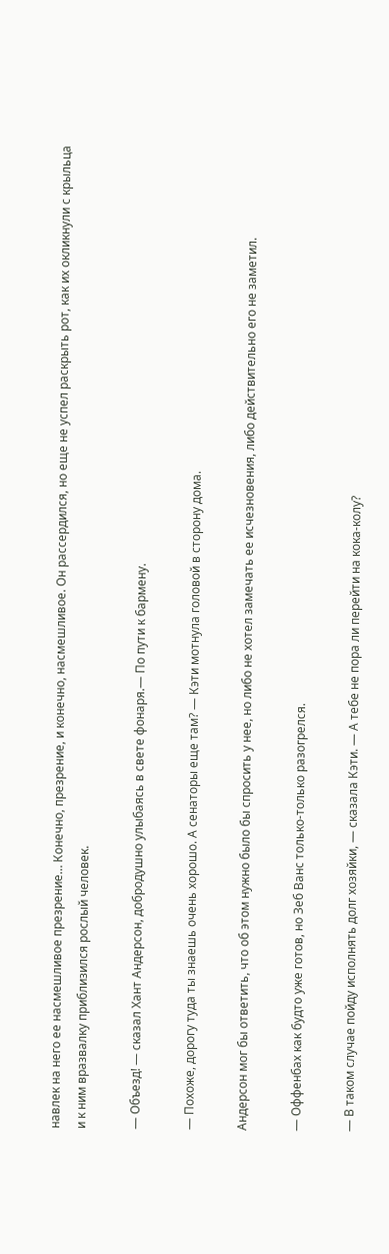навлек на него ее насмешливое презрение… Конечно, презрение, и конечно, насмешливое. Он рассердился, но еще не успел раскрыть рот, как их окликнули с крыльца и к ним вразвалку приблизился рослый человек.

— Объезд! — сказал Хант Андерсон, добродушно улыбаясь в свете фонаря.— По пути к бармену.

— Похоже, дорогу туда ты знаешь очень хорошо. А сенаторы еще там? — Кэти мотнула головой в сторону дома.

Андерсон мог бы ответить, что об этом нужно было бы спросить у нее, но либо не хотел замечать ее исчезновения, либо действительно его не заметил.

— Оффенбах как будто уже готов, но Зеб Ванс только-только разогрелся.

— В таком случае пойду исполнять долг хозяйки, — сказала Кэти. — А тебе не пора ли перейти на кока-колу?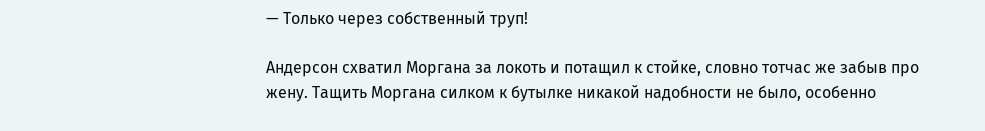— Только через собственный труп!

Андерсон схватил Моргана за локоть и потащил к стойке, словно тотчас же забыв про жену. Тащить Моргана силком к бутылке никакой надобности не было, особенно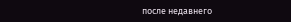после недавнего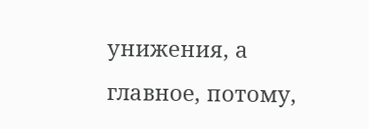унижения, а главное, потому,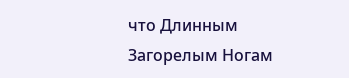что Длинным Загорелым Ногам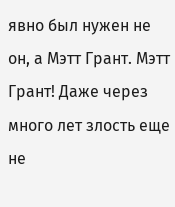явно был нужен не он, а Мэтт Грант. Мэтт Грант! Даже через много лет злость еще не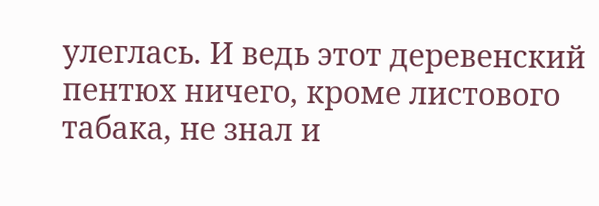улеглась. И ведь этот деревенский пентюх ничего, кроме листового табака, не знал и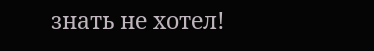знать не хотел!